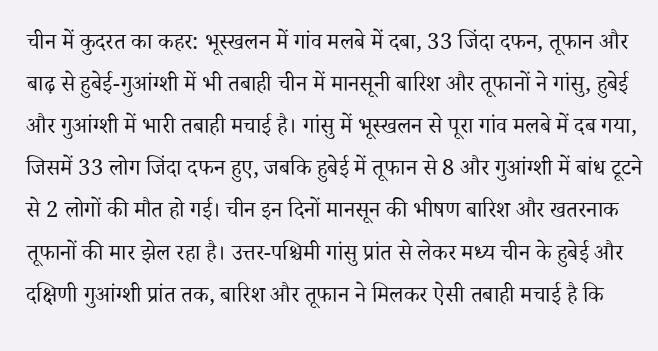चीन में कुदरत का कहर: भूस्खलन में गांव मलबे में दबा, 33 जिंदा दफन, तूफान और बाढ़ से हुबेई-गुआंग्शी में भी तबाही चीन में मानसूनी बारिश और तूफानों ने गांसु, हुबेई और गुआंग्शी में भारी तबाही मचाई है। गांसु में भूस्खलन से पूरा गांव मलबे में दब गया, जिसमें 33 लोग जिंदा दफन हुए, जबकि हुबेई में तूफान से 8 और गुआंग्शी में बांध टूटने से 2 लोगों की मौत हो गई। चीन इन दिनों मानसून की भीषण बारिश और खतरनाक तूफानों की मार झेल रहा है। उत्तर-पश्चिमी गांसु प्रांत से लेकर मध्य चीन के हुबेई और दक्षिणी गुआंग्शी प्रांत तक, बारिश और तूफान ने मिलकर ऐसी तबाही मचाई है कि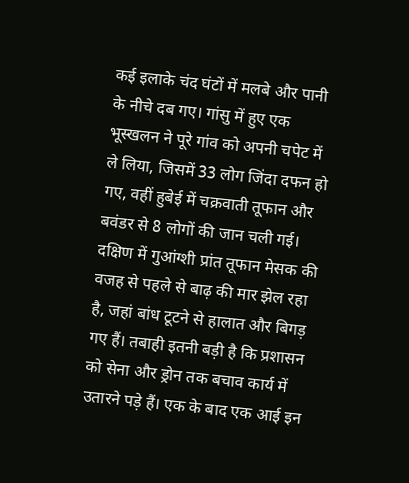कई इलाके चंद घंटों में मलबे और पानी के नीचे दब गए। गांसु में हुए एक भूस्खलन ने पूरे गांव को अपनी चपेट में ले लिया, जिसमें 33 लोग जिंदा दफन हो गए, वहीं हुबेई में चक्रवाती तूफान और बवंडर से 8 लोगों की जान चली गई। दक्षिण में गुआंग्शी प्रांत तूफान मेसक की वजह से पहले से बाढ़ की मार झेल रहा है, जहां बांध टूटने से हालात और बिगड़ गए हैं। तबाही इतनी बड़ी है कि प्रशासन को सेना और ड्रोन तक बचाव कार्य में उतारने पड़े हैं। एक के बाद एक आई इन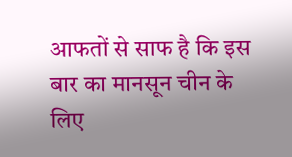आफतों से साफ है कि इस बार का मानसून चीन के लिए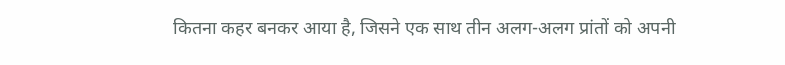कितना कहर बनकर आया है, जिसने एक साथ तीन अलग-अलग प्रांतों को अपनी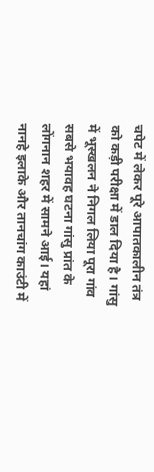चपेट में लेकर पूरे आपातकालीन तंत्र को कड़ी परीक्षा में डाल दिया है। गांसु में भूस्खलन ने निगल लिया पूरा गांव सबसे भयावह घटना गांसु प्रांत के लोंगनान शहर में सामने आई। यहां नानहे इलाके और तानचांग काउंटी में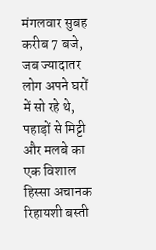मंगलवार सुबह करीब 7 बजे, जब ज्यादातर लोग अपने घरों में सो रहे थे, पहाड़ों से मिट्टी और मलबे का एक विशाल हिस्सा अचानक रिहायशी बस्ती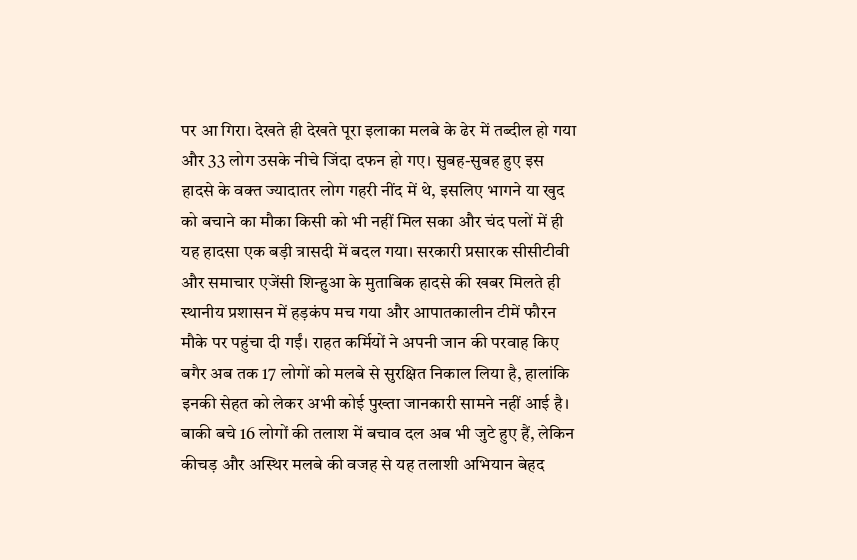पर आ गिरा। देखते ही देखते पूरा इलाका मलबे के ढेर में तब्दील हो गया और 33 लोग उसके नीचे जिंदा दफन हो गए। सुबह-सुबह हुए इस हादसे के वक्त ज्यादातर लोग गहरी नींद में थे, इसलिए भागने या खुद को बचाने का मौका किसी को भी नहीं मिल सका और चंद पलों में ही यह हादसा एक बड़ी त्रासदी में बदल गया। सरकारी प्रसारक सीसीटीवी और समाचार एजेंसी शिन्हुआ के मुताबिक हादसे की खबर मिलते ही स्थानीय प्रशासन में हड़कंप मच गया और आपातकालीन टीमें फौरन मौके पर पहुंचा दी गईं। राहत कर्मियों ने अपनी जान की परवाह किए बगैर अब तक 17 लोगों को मलबे से सुरक्षित निकाल लिया है, हालांकि इनकी सेहत को लेकर अभी कोई पुख्ता जानकारी सामने नहीं आई है। बाकी बचे 16 लोगों की तलाश में बचाव दल अब भी जुटे हुए हैं, लेकिन कीचड़ और अस्थिर मलबे की वजह से यह तलाशी अभियान बेहद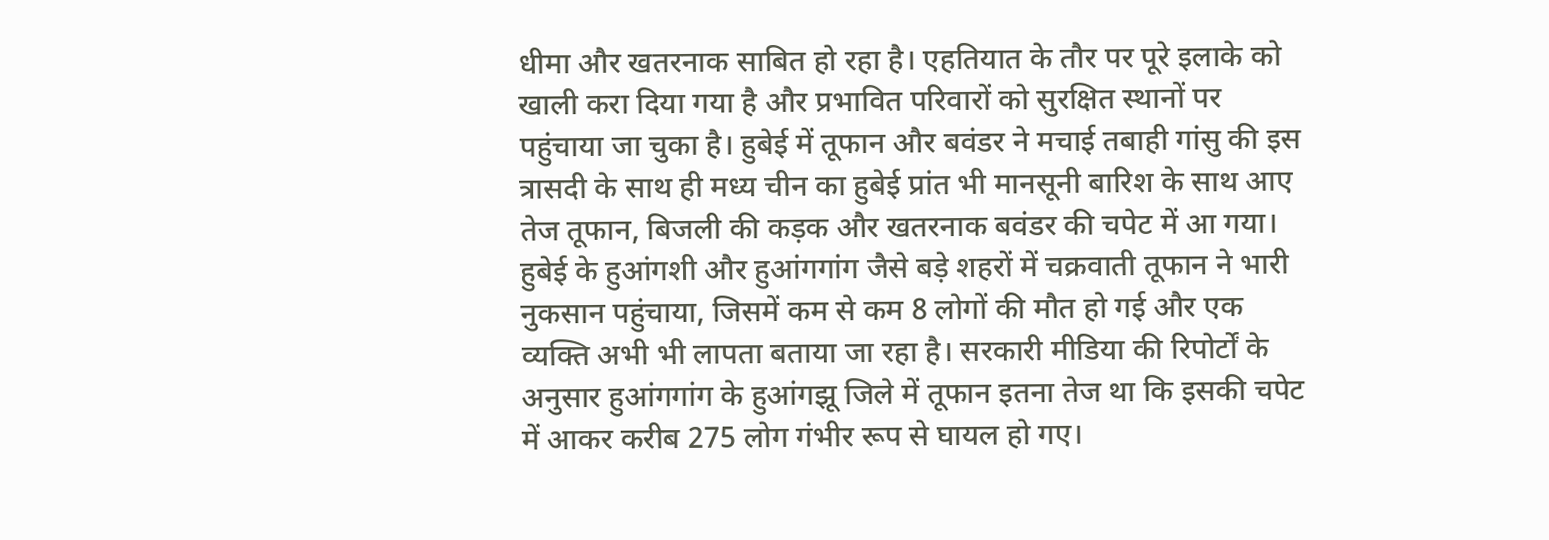धीमा और खतरनाक साबित हो रहा है। एहतियात के तौर पर पूरे इलाके को खाली करा दिया गया है और प्रभावित परिवारों को सुरक्षित स्थानों पर पहुंचाया जा चुका है। हुबेई में तूफान और बवंडर ने मचाई तबाही गांसु की इस त्रासदी के साथ ही मध्य चीन का हुबेई प्रांत भी मानसूनी बारिश के साथ आए तेज तूफान, बिजली की कड़क और खतरनाक बवंडर की चपेट में आ गया। हुबेई के हुआंगशी और हुआंगगांग जैसे बड़े शहरों में चक्रवाती तूफान ने भारी नुकसान पहुंचाया, जिसमें कम से कम 8 लोगों की मौत हो गई और एक व्यक्ति अभी भी लापता बताया जा रहा है। सरकारी मीडिया की रिपोर्टों के अनुसार हुआंगगांग के हुआंगझू जिले में तूफान इतना तेज था कि इसकी चपेट में आकर करीब 275 लोग गंभीर रूप से घायल हो गए।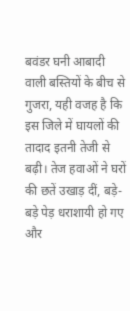बवंडर घनी आबादी वाली बस्तियों के बीच से गुजरा, यही वजह है कि इस जिले में घायलों की तादाद इतनी तेजी से बढ़ी। तेज हवाओं ने घरों की छतें उखाड़ दीं, बड़े-बड़े पेड़ धराशायी हो गए और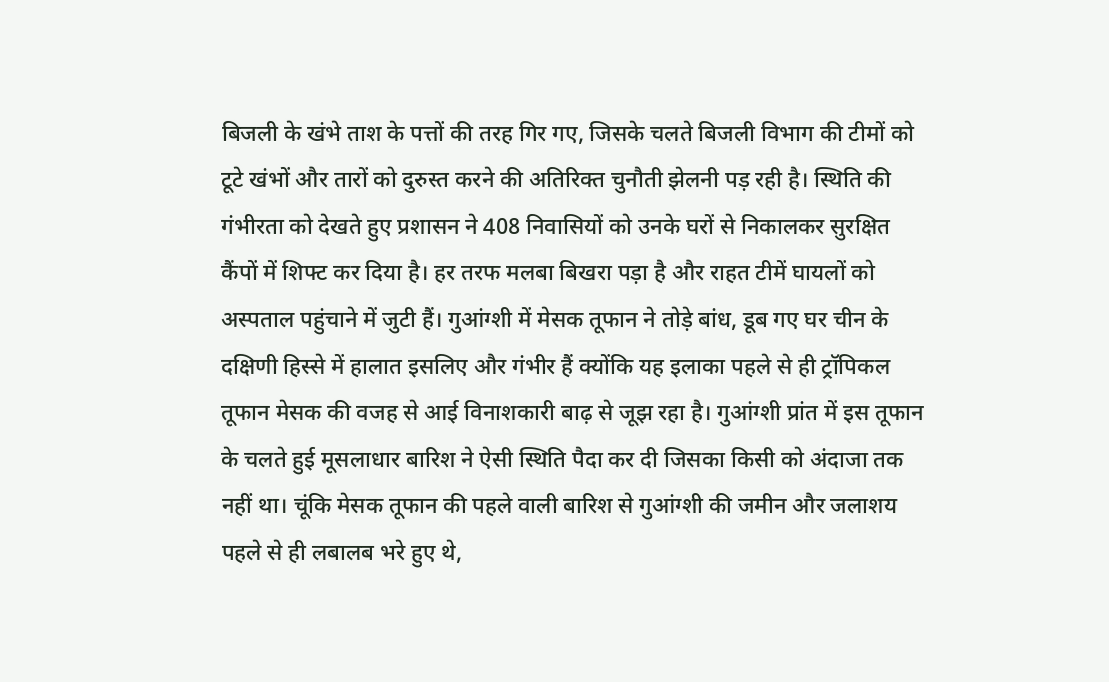बिजली के खंभे ताश के पत्तों की तरह गिर गए, जिसके चलते बिजली विभाग की टीमों को टूटे खंभों और तारों को दुरुस्त करने की अतिरिक्त चुनौती झेलनी पड़ रही है। स्थिति की गंभीरता को देखते हुए प्रशासन ने 408 निवासियों को उनके घरों से निकालकर सुरक्षित कैंपों में शिफ्ट कर दिया है। हर तरफ मलबा बिखरा पड़ा है और राहत टीमें घायलों को अस्पताल पहुंचाने में जुटी हैं। गुआंग्शी में मेसक तूफान ने तोड़े बांध, डूब गए घर चीन के दक्षिणी हिस्से में हालात इसलिए और गंभीर हैं क्योंकि यह इलाका पहले से ही ट्रॉपिकल तूफान मेसक की वजह से आई विनाशकारी बाढ़ से जूझ रहा है। गुआंग्शी प्रांत में इस तूफान के चलते हुई मूसलाधार बारिश ने ऐसी स्थिति पैदा कर दी जिसका किसी को अंदाजा तक नहीं था। चूंकि मेसक तूफान की पहले वाली बारिश से गुआंग्शी की जमीन और जलाशय पहले से ही लबालब भरे हुए थे,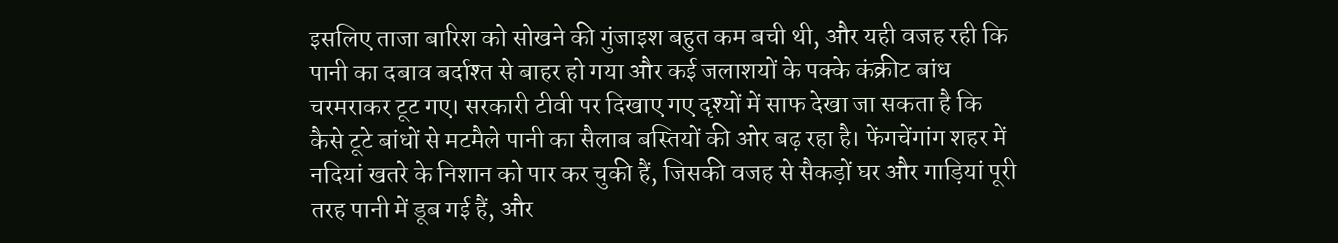इसलिए ताजा बारिश को सोखने की गुंजाइश बहुत कम बची थी, और यही वजह रही कि पानी का दबाव बर्दाश्त से बाहर हो गया और कई जलाशयों के पक्के कंक्रीट बांध चरमराकर टूट गए। सरकारी टीवी पर दिखाए गए दृश्यों में साफ देखा जा सकता है कि कैसे टूटे बांधों से मटमैले पानी का सैलाब बस्तियों की ओर बढ़ रहा है। फेंगचेंगांग शहर में नदियां खतरे के निशान को पार कर चुकी हैं, जिसकी वजह से सैकड़ों घर और गाड़ियां पूरी तरह पानी में डूब गई हैं, और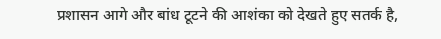प्रशासन आगे और बांध टूटने की आशंका को देखते हुए सतर्क है,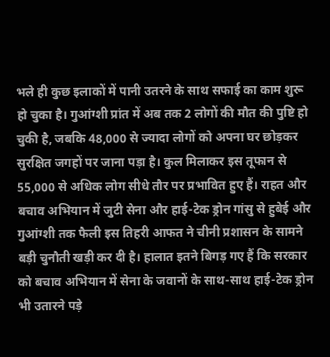भले ही कुछ इलाकों में पानी उतरने के साथ सफाई का काम शुरू हो चुका है। गुआंग्शी प्रांत में अब तक 2 लोगों की मौत की पुष्टि हो चुकी है, जबकि 48,000 से ज्यादा लोगों को अपना घर छोड़कर सुरक्षित जगहों पर जाना पड़ा है। कुल मिलाकर इस तूफान से 55,000 से अधिक लोग सीधे तौर पर प्रभावित हुए हैं। राहत और बचाव अभियान में जुटी सेना और हाई-टेक ड्रोन गांसु से हुबेई और गुआंग्शी तक फैली इस तिहरी आफत ने चीनी प्रशासन के सामने बड़ी चुनौती खड़ी कर दी है। हालात इतने बिगड़ गए हैं कि सरकार को बचाव अभियान में सेना के जवानों के साथ-साथ हाई-टेक ड्रोन भी उतारने पड़े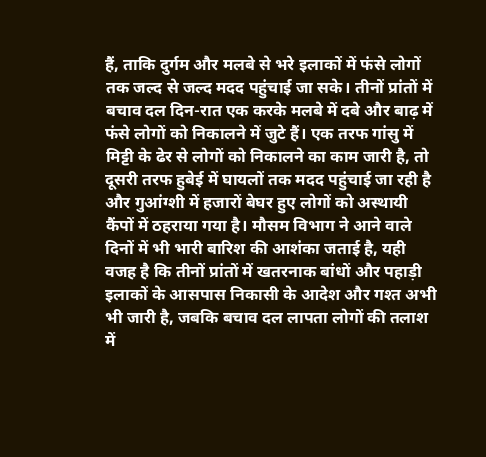हैं, ताकि दुर्गम और मलबे से भरे इलाकों में फंसे लोगों तक जल्द से जल्द मदद पहुंचाई जा सके। तीनों प्रांतों में बचाव दल दिन-रात एक करके मलबे में दबे और बाढ़ में फंसे लोगों को निकालने में जुटे हैं। एक तरफ गांसु में मिट्टी के ढेर से लोगों को निकालने का काम जारी है, तो दूसरी तरफ हुबेई में घायलों तक मदद पहुंचाई जा रही है और गुआंग्शी में हजारों बेघर हुए लोगों को अस्थायी कैंपों में ठहराया गया है। मौसम विभाग ने आने वाले दिनों में भी भारी बारिश की आशंका जताई है, यही वजह है कि तीनों प्रांतों में खतरनाक बांधों और पहाड़ी इलाकों के आसपास निकासी के आदेश और गश्त अभी भी जारी है, जबकि बचाव दल लापता लोगों की तलाश में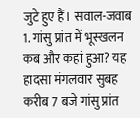जुटे हुए हैं। सवाल-जवाब 1. गांसु प्रांत में भूस्खलन कब और कहां हुआ? यह हादसा मंगलवार सुबह करीब 7 बजे गांसु प्रांत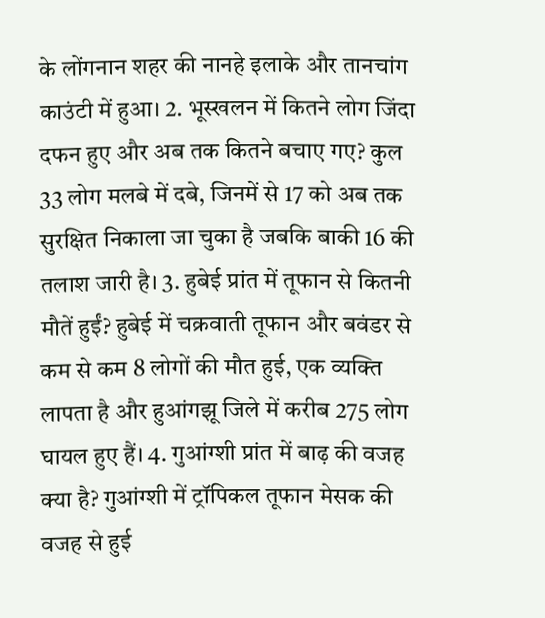के लोंगनान शहर की नानहे इलाके और तानचांग काउंटी में हुआ। 2. भूस्खलन में कितने लोग जिंदा दफन हुए और अब तक कितने बचाए गए? कुल 33 लोग मलबे में दबे, जिनमें से 17 को अब तक सुरक्षित निकाला जा चुका है जबकि बाकी 16 की तलाश जारी है। 3. हुबेई प्रांत में तूफान से कितनी मौतें हुईं? हुबेई में चक्रवाती तूफान और बवंडर से कम से कम 8 लोगों की मौत हुई, एक व्यक्ति लापता है और हुआंगझू जिले में करीब 275 लोग घायल हुए हैं। 4. गुआंग्शी प्रांत में बाढ़ की वजह क्या है? गुआंग्शी में ट्रॉपिकल तूफान मेसक की वजह से हुई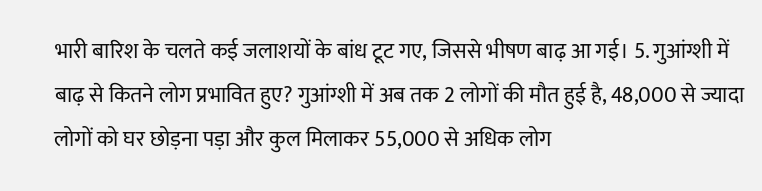भारी बारिश के चलते कई जलाशयों के बांध टूट गए, जिससे भीषण बाढ़ आ गई। 5. गुआंग्शी में बाढ़ से कितने लोग प्रभावित हुए? गुआंग्शी में अब तक 2 लोगों की मौत हुई है, 48,000 से ज्यादा लोगों को घर छोड़ना पड़ा और कुल मिलाकर 55,000 से अधिक लोग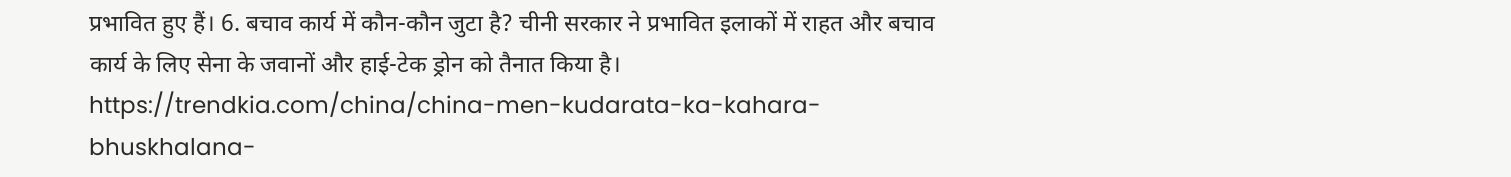प्रभावित हुए हैं। 6. बचाव कार्य में कौन-कौन जुटा है? चीनी सरकार ने प्रभावित इलाकों में राहत और बचाव कार्य के लिए सेना के जवानों और हाई-टेक ड्रोन को तैनात किया है। https://trendkia.com/china/china-men-kudarata-ka-kahara-bhuskhalana-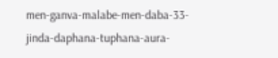men-ganva-malabe-men-daba-33-jinda-daphana-tuphana-aura-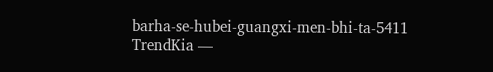barha-se-hubei-guangxi-men-bhi-ta-5411 TrendKia —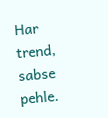Har trend, sabse pehle.